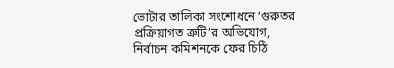ভোটার তালিকা সংশোধনে ‘গুরুতর প্রক্রিয়াগত ত্রুটি’র অভিযোগ, নির্বাচন কমিশনকে ফের চিঠি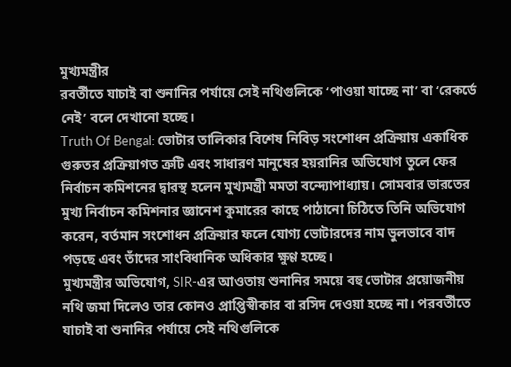মুখ্যমন্ত্রীর
রবর্তীতে যাচাই বা শুনানির পর্যায়ে সেই নথিগুলিকে ‘পাওয়া যাচ্ছে না’ বা ‘রেকর্ডে নেই’ বলে দেখানো হচ্ছে।
Truth Of Bengal: ভোটার তালিকার বিশেষ নিবিড় সংশোধন প্রক্রিয়ায় একাধিক গুরুতর প্রক্রিয়াগত ত্রুটি এবং সাধারণ মানুষের হয়রানির অভিযোগ তুলে ফের নির্বাচন কমিশনের দ্বারস্থ হলেন মুখ্যমন্ত্রী মমতা বন্দ্যোপাধ্যায়। সোমবার ভারতের মুখ্য নির্বাচন কমিশনার জ্ঞানেশ কুমারের কাছে পাঠানো চিঠিতে তিনি অভিযোগ করেন, বর্তমান সংশোধন প্রক্রিয়ার ফলে যোগ্য ভোটারদের নাম ভুলভাবে বাদ পড়ছে এবং তাঁদের সাংবিধানিক অধিকার ক্ষুণ্ণ হচ্ছে।
মুখ্যমন্ত্রীর অভিযোগ, SIR-এর আওতায় শুনানির সময়ে বহু ভোটার প্রয়োজনীয় নথি জমা দিলেও তার কোনও প্রাপ্তিস্বীকার বা রসিদ দেওয়া হচ্ছে না। পরবর্তীতে যাচাই বা শুনানির পর্যায়ে সেই নথিগুলিকে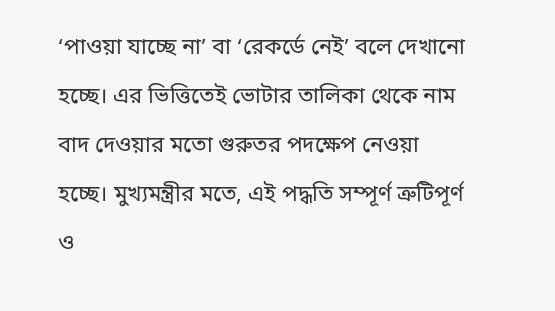‘পাওয়া যাচ্ছে না’ বা ‘রেকর্ডে নেই’ বলে দেখানো হচ্ছে। এর ভিত্তিতেই ভোটার তালিকা থেকে নাম বাদ দেওয়ার মতো গুরুতর পদক্ষেপ নেওয়া হচ্ছে। মুখ্যমন্ত্রীর মতে, এই পদ্ধতি সম্পূর্ণ ত্রুটিপূর্ণ ও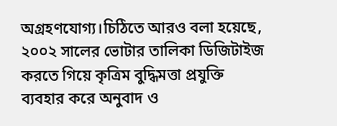অগ্রহণযোগ্য।চিঠিতে আরও বলা হয়েছে, ২০০২ সালের ভোটার তালিকা ডিজিটাইজ করতে গিয়ে কৃত্রিম বুদ্ধিমত্তা প্রযুক্তি ব্যবহার করে অনুবাদ ও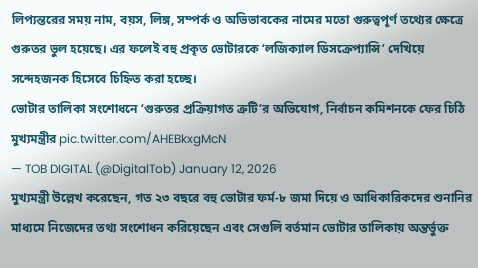লিপ্যন্তরের সময় নাম, বয়স, লিঙ্গ, সম্পর্ক ও অভিভাবকের নামের মতো গুরুত্বপূর্ণ তথ্যের ক্ষেত্রে গুরুতর ভুল হয়েছে। এর ফলেই বহু প্রকৃত ভোটারকে ‘লজিক্যাল ডিসক্রেপ্যান্সি’ দেখিয়ে সন্দেহজনক হিসেবে চিহ্নিত করা হচ্ছে।
ভোটার তালিকা সংশোধনে ‘গুরুতর প্রক্রিয়াগত ত্রুটি’র অভিযোগ, নির্বাচন কমিশনকে ফের চিঠি মুখ্যমন্ত্রীর pic.twitter.com/AHEBkxgMcN
— TOB DIGITAL (@DigitalTob) January 12, 2026
মুখ্যমন্ত্রী উল্লেখ করেছেন, গত ২৩ বছরে বহু ভোটার ফর্ম-৮ জমা দিয়ে ও আধিকারিকদের শুনানির মাধ্যমে নিজেদের তথ্য সংশোধন করিয়েছেন এবং সেগুলি বর্তমান ভোটার তালিকায় অন্তর্ভুক্ত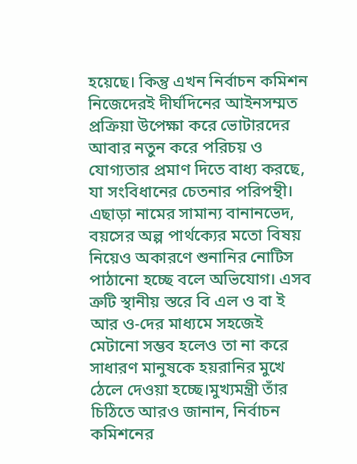হয়েছে। কিন্তু এখন নির্বাচন কমিশন নিজেদেরই দীর্ঘদিনের আইনসম্মত প্রক্রিয়া উপেক্ষা করে ভোটারদের আবার নতুন করে পরিচয় ও যোগ্যতার প্রমাণ দিতে বাধ্য করছে, যা সংবিধানের চেতনার পরিপন্থী।
এছাড়া নামের সামান্য বানানভেদ, বয়সের অল্প পার্থক্যের মতো বিষয় নিয়েও অকারণে শুনানির নোটিস পাঠানো হচ্ছে বলে অভিযোগ। এসব ত্রুটি স্থানীয় স্তরে বি এল ও বা ই আর ও-দের মাধ্যমে সহজেই মেটানো সম্ভব হলেও তা না করে সাধারণ মানুষকে হয়রানির মুখে ঠেলে দেওয়া হচ্ছে।মুখ্যমন্ত্রী তাঁর চিঠিতে আরও জানান, নির্বাচন কমিশনের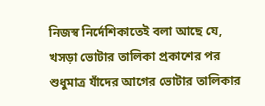নিজস্ব নির্দেশিকাতেই বলা আছে যে, খসড়া ভোটার তালিকা প্রকাশের পর শুধুমাত্র যাঁদের আগের ভোটার তালিকার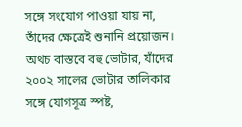সঙ্গে সংযোগ পাওয়া যায় না, তাঁদের ক্ষেত্রেই শুনানি প্রয়োজন। অথচ বাস্তবে বহু ভোটার, যাঁদের ২০০২ সালের ভোটার তালিকার সঙ্গে যোগসূত্র স্পষ্ট,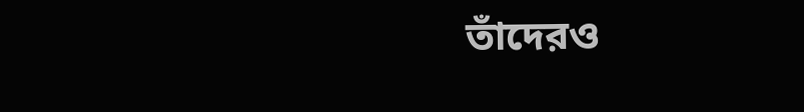তাঁদেরও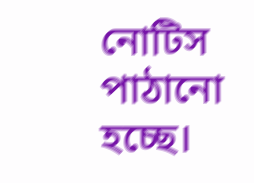নোটিস পাঠানো হচ্ছে।